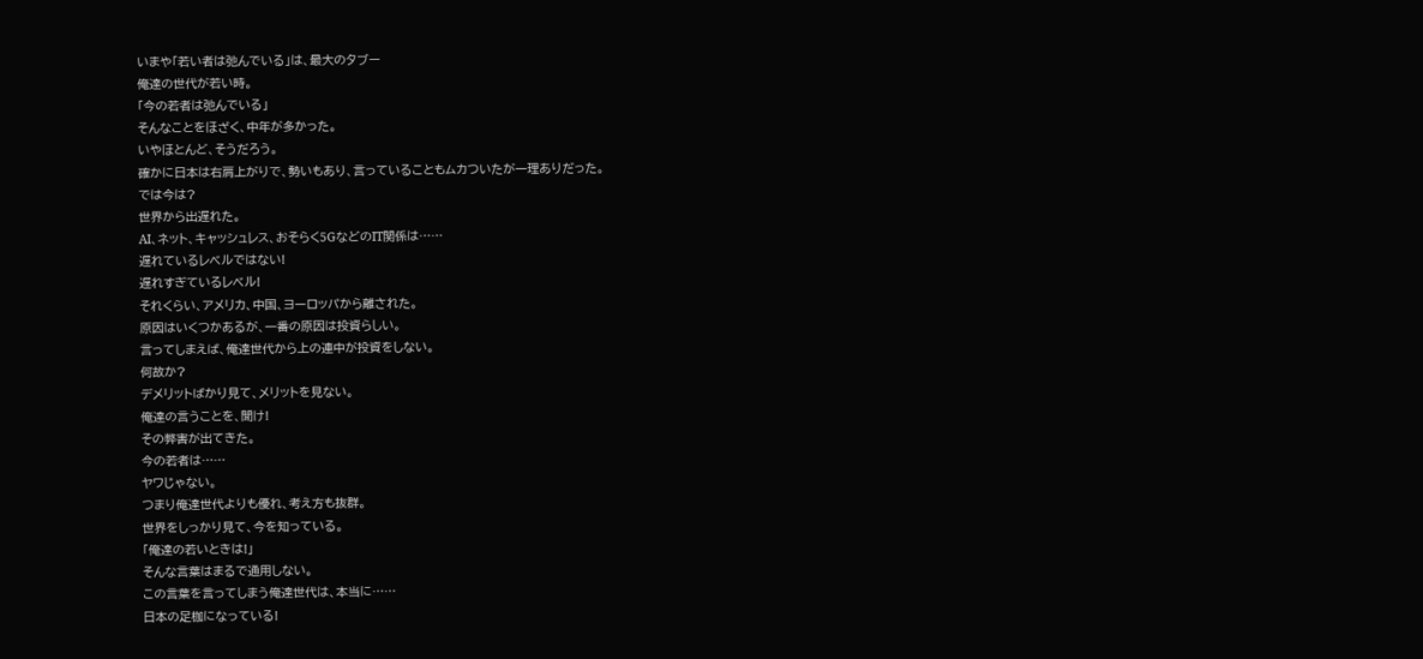いまや「若い者は弛んでいる」は、最大のタブー
俺達の世代が若い時。
「今の若者は弛んでいる」
そんなことをほざく、中年が多かった。
いやほとんど、そうだろう。
確かに日本は右肩上がりで、勢いもあり、言っていることもムカついたが一理ありだった。
では今は?
世界から出遅れた。
AI、ネット、キャッシュレス、おそらく5GなどのIT関係は……
遅れているレベルではない!
遅れすぎているレベル!
それくらい、アメリカ、中国、ヨーロッパから離された。
原因はいくつかあるが、一番の原因は投資らしい。
言ってしまえば、俺達世代から上の連中が投資をしない。
何故か?
デメリットばかり見て、メリットを見ない。
俺達の言うことを、聞け!
その弊害が出てきた。
今の若者は……
ヤワじゃない。
つまり俺達世代よりも優れ、考え方も抜群。
世界をしっかり見て、今を知っている。
「俺達の若いときは!」
そんな言葉はまるで通用しない。
この言葉を言ってしまう俺達世代は、本当に……
日本の足枷になっている!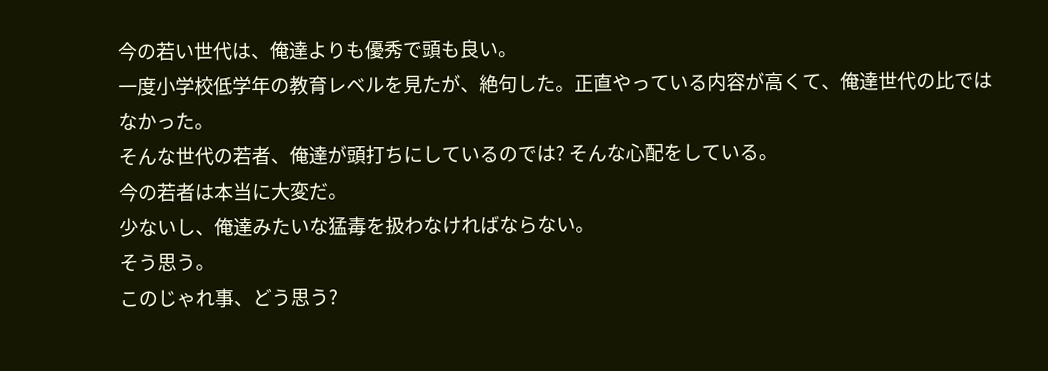今の若い世代は、俺達よりも優秀で頭も良い。
一度小学校低学年の教育レベルを見たが、絶句した。正直やっている内容が高くて、俺達世代の比ではなかった。
そんな世代の若者、俺達が頭打ちにしているのでは? そんな心配をしている。
今の若者は本当に大変だ。
少ないし、俺達みたいな猛毒を扱わなければならない。
そう思う。
このじゃれ事、どう思う?